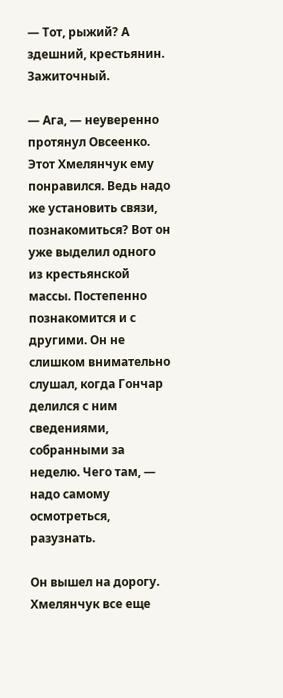— Тот, рыжий? А здешний, крестьянин. Зажиточный.

— Ага, — неуверенно протянул Овсеенко. Этот Хмелянчук ему понравился. Ведь надо же установить связи, познакомиться? Вот он уже выделил одного из крестьянской массы. Постепенно познакомится и с другими. Он не слишком внимательно слушал, когда Гончар делился с ним сведениями, собранными за неделю. Чего там, — надо самому осмотреться, разузнать.

Он вышел на дорогу. Хмелянчук все еще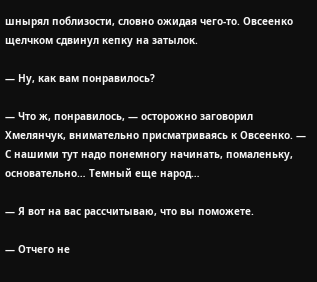шнырял поблизости, словно ожидая чего-то. Овсеенко щелчком сдвинул кепку на затылок.

— Ну, как вам понравилось?

— Что ж, понравилось, — осторожно заговорил Хмелянчук, внимательно присматриваясь к Овсеенко. — С нашими тут надо понемногу начинать, помаленьку, основательно… Темный еще народ…

— Я вот на вас рассчитываю, что вы поможете.

— Отчего не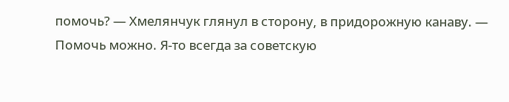помочь? — Хмелянчук глянул в сторону, в придорожную канаву. — Помочь можно. Я-то всегда за советскую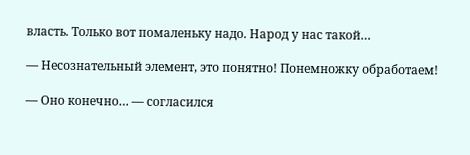власть. Только вот помаленьку надо. Народ у нас такой…

— Несознательный элемент, это понятно! Понемножку обработаем!

— Оно конечно… — согласился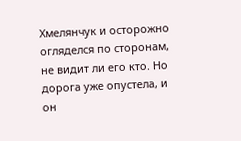Хмелянчук и осторожно огляделся по сторонам, не видит ли его кто. Но дорога уже опустела, и он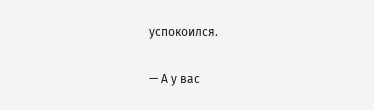успокоился.

— А у вас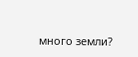много земли?